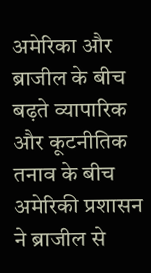अमेरिका और ब्राजील के बीच बढ़ते व्यापारिक और कूटनीतिक तनाव के बीच अमेरिकी प्रशासन ने ब्राजील से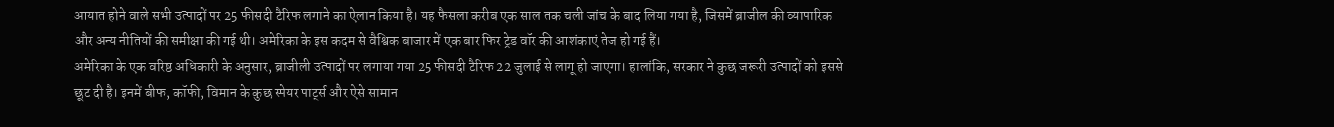आयात होने वाले सभी उत्पादों पर 25 फीसदी टैरिफ लगाने का ऐलान किया है। यह फैसला करीब एक साल तक चली जांच के बाद लिया गया है, जिसमें ब्राजील की व्यापारिक और अन्य नीतियों की समीक्षा की गई थी। अमेरिका के इस कदम से वैश्विक बाजार में एक बार फिर ट्रेड वॉर की आशंकाएं तेज हो गई हैं।
अमेरिका के एक वरिष्ठ अधिकारी के अनुसार, ब्राजीली उत्पादों पर लगाया गया 25 फीसदी टैरिफ 22 जुलाई से लागू हो जाएगा। हालांकि, सरकार ने कुछ जरूरी उत्पादों को इससे छूट दी है। इनमें बीफ, कॉफी, विमान के कुछ स्पेयर पार्ट्स और ऐसे सामान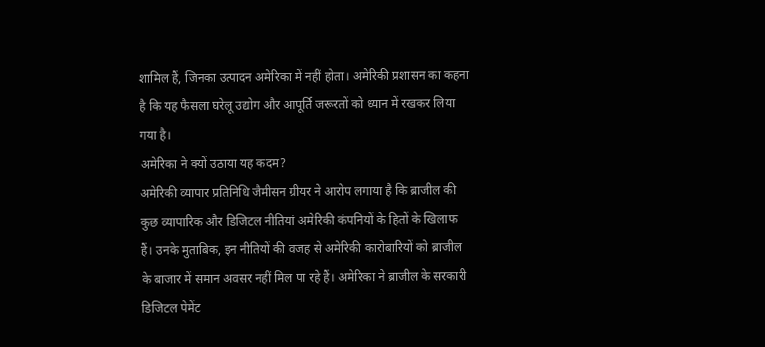शामिल हैं, जिनका उत्पादन अमेरिका में नहीं होता। अमेरिकी प्रशासन का कहना है कि यह फैसला घरेलू उद्योग और आपूर्ति जरूरतों को ध्यान में रखकर लिया गया है।
अमेरिका ने क्यों उठाया यह कदम?
अमेरिकी व्यापार प्रतिनिधि जैमीसन ग्रीयर ने आरोप लगाया है कि ब्राजील की कुछ व्यापारिक और डिजिटल नीतियां अमेरिकी कंपनियों के हितों के खिलाफ हैं। उनके मुताबिक, इन नीतियों की वजह से अमेरिकी कारोबारियों को ब्राजील के बाजार में समान अवसर नहीं मिल पा रहे हैं। अमेरिका ने ब्राजील के सरकारी डिजिटल पेमेंट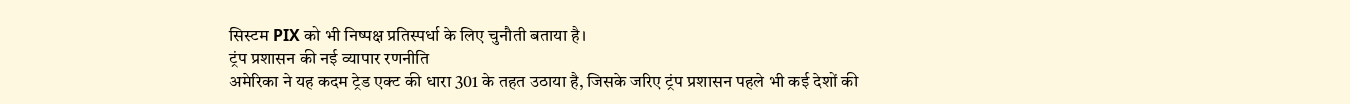सिस्टम PIX को भी निष्पक्ष प्रतिस्पर्धा के लिए चुनौती बताया है।
ट्रंप प्रशासन की नई व्यापार रणनीति
अमेरिका ने यह कदम ट्रेड एक्ट की धारा 301 के तहत उठाया है, जिसके जरिए ट्रंप प्रशासन पहले भी कई देशों की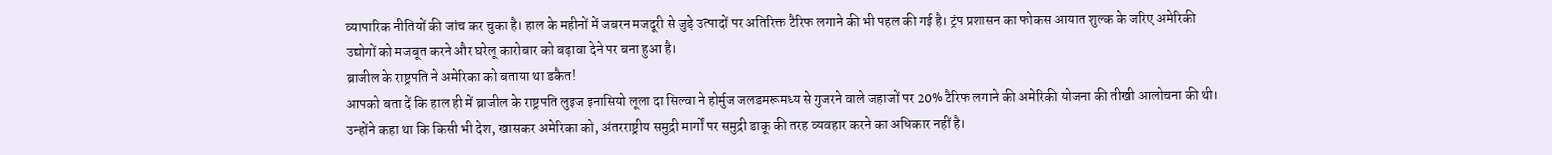व्यापारिक नीतियों की जांच कर चुका है। हाल के महीनों में जबरन मजदूरी से जुड़े उत्पादों पर अतिरिक्त टैरिफ लगाने की भी पहल की गई है। ट्रंप प्रशासन का फोकस आयात शुल्क के जरिए अमेरिकी उद्योगों को मजबूत करने और घरेलू कारोबार को बढ़ावा देने पर बना हुआ है।
ब्राजील के राष्ट्रपति ने अमेरिका को बताया था डकैत!
आपको बता दें कि हाल ही में ब्राजील के राष्ट्रपति लुइज इनासियो लूला दा सिल्वा ने होर्मुज जलडमरूमध्य से गुजरने वाले जहाजों पर 20% टैरिफ लगाने की अमेरिकी योजना की तीखी आलोचना की थी। उन्होंने कहा था कि किसी भी देश, खासकर अमेरिका को, अंतरराष्ट्रीय समुद्री मार्गों पर समुद्री डाकू की तरह व्यवहार करने का अधिकार नहीं है।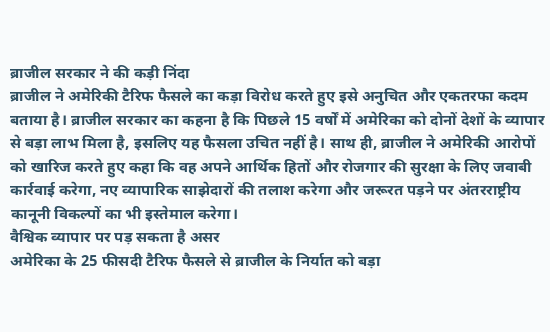ब्राजील सरकार ने की कड़ी निंदा
ब्राजील ने अमेरिकी टैरिफ फैसले का कड़ा विरोध करते हुए इसे अनुचित और एकतरफा कदम बताया है। ब्राजील सरकार का कहना है कि पिछले 15 वर्षों में अमेरिका को दोनों देशों के व्यापार से बड़ा लाभ मिला है, इसलिए यह फैसला उचित नहीं है। साथ ही, ब्राजील ने अमेरिकी आरोपों को खारिज करते हुए कहा कि वह अपने आर्थिक हितों और रोजगार की सुरक्षा के लिए जवाबी कार्रवाई करेगा, नए व्यापारिक साझेदारों की तलाश करेगा और जरूरत पड़ने पर अंतरराष्ट्रीय कानूनी विकल्पों का भी इस्तेमाल करेगा।
वैश्विक व्यापार पर पड़ सकता है असर
अमेरिका के 25 फीसदी टैरिफ फैसले से ब्राजील के निर्यात को बड़ा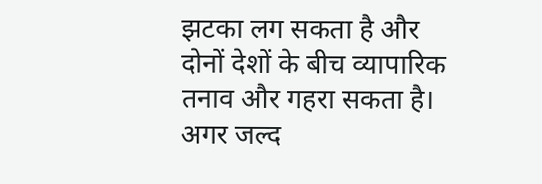झटका लग सकता है और दोनों देशों के बीच व्यापारिक तनाव और गहरा सकता है। अगर जल्द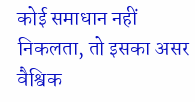कोई समाधान नहीं निकलता, तो इसका असर वैश्विक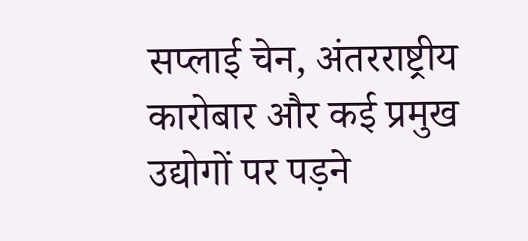सप्लाई चेन, अंतरराष्ट्रीय कारोबार और कई प्रमुख उद्योगों पर पड़ने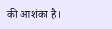की आशंका है।